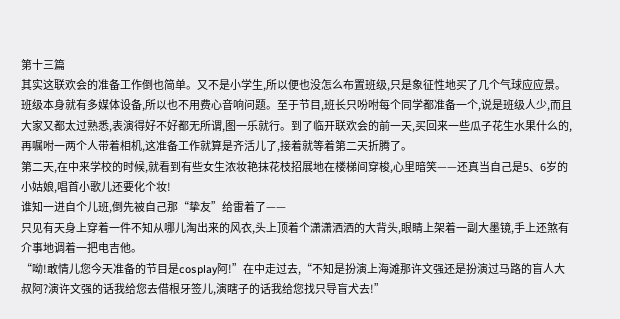第十三篇
其实这联欢会的准备工作倒也简单。又不是小学生,所以便也没怎么布置班级,只是象征性地买了几个气球应应景。班级本身就有多媒体设备,所以也不用费心音响问题。至于节目,班长只吩咐每个同学都准备一个,说是班级人少,而且大家又都太过熟悉,表演得好不好都无所谓,图一乐就行。到了临开联欢会的前一天,买回来一些瓜子花生水果什么的,再嘱咐一两个人带着相机,这准备工作就算是齐活儿了,接着就等着第二天折腾了。
第二天,在中来学校的时候,就看到有些女生浓妆艳抹花枝招展地在楼梯间穿梭,心里暗笑——还真当自己是5、6岁的小姑娘,唱首小歌儿还要化个妆!
谁知一进自个儿班,倒先被自己那“挚友”给雷着了——
只见有天身上穿着一件不知从哪儿淘出来的风衣,头上顶着个潇潇洒洒的大背头,眼睛上架着一副大墨镜,手上还煞有介事地调着一把电吉他。
“呦!敢情儿您今天准备的节目是cosplay阿!”在中走过去,“不知是扮演上海滩那许文强还是扮演过马路的盲人大叔阿?演许文强的话我给您去借根牙签儿,演瞎子的话我给您找只导盲犬去!”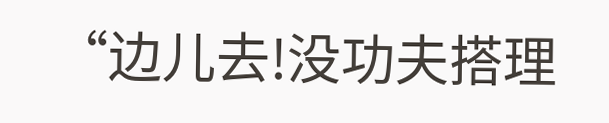“边儿去!没功夫搭理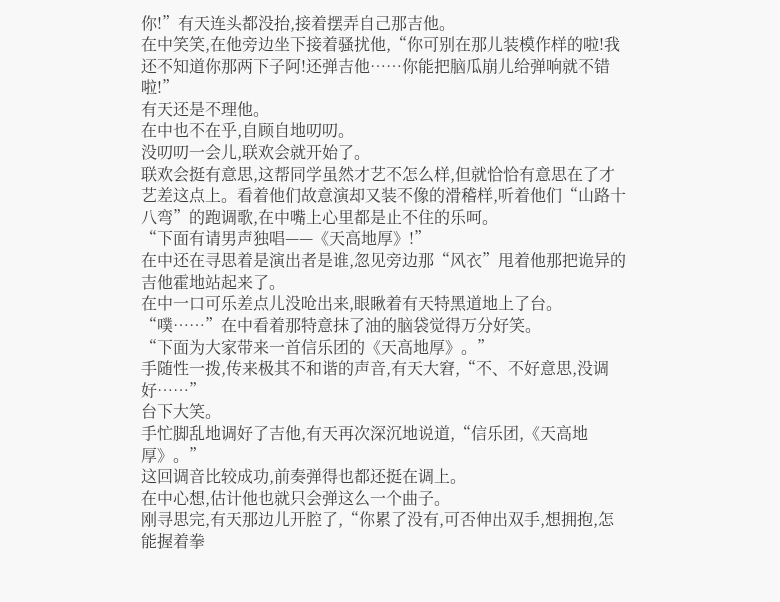你!”有天连头都没抬,接着摆弄自己那吉他。
在中笑笑,在他旁边坐下接着骚扰他,“你可别在那儿装模作样的啦!我还不知道你那两下子阿!还弹吉他……你能把脑瓜崩儿给弹响就不错啦!”
有天还是不理他。
在中也不在乎,自顾自地叨叨。
没叨叨一会儿,联欢会就开始了。
联欢会挺有意思,这帮同学虽然才艺不怎么样,但就恰恰有意思在了才艺差这点上。看着他们故意演却又装不像的滑稽样,听着他们“山路十八弯”的跑调歌,在中嘴上心里都是止不住的乐呵。
“下面有请男声独唱——《天高地厚》!”
在中还在寻思着是演出者是谁,忽见旁边那“风衣”甩着他那把诡异的吉他霍地站起来了。
在中一口可乐差点儿没呛出来,眼瞅着有天特黑道地上了台。
“噗……”在中看着那特意抹了油的脑袋觉得万分好笑。
“下面为大家带来一首信乐团的《天高地厚》。”
手随性一拨,传来极其不和谐的声音,有天大窘,“不、不好意思,没调好……”
台下大笑。
手忙脚乱地调好了吉他,有天再次深沉地说道,“信乐团,《天高地厚》。”
这回调音比较成功,前奏弹得也都还挺在调上。
在中心想,估计他也就只会弹这么一个曲子。
刚寻思完,有天那边儿开腔了,“你累了没有,可否伸出双手,想拥抱,怎能握着拳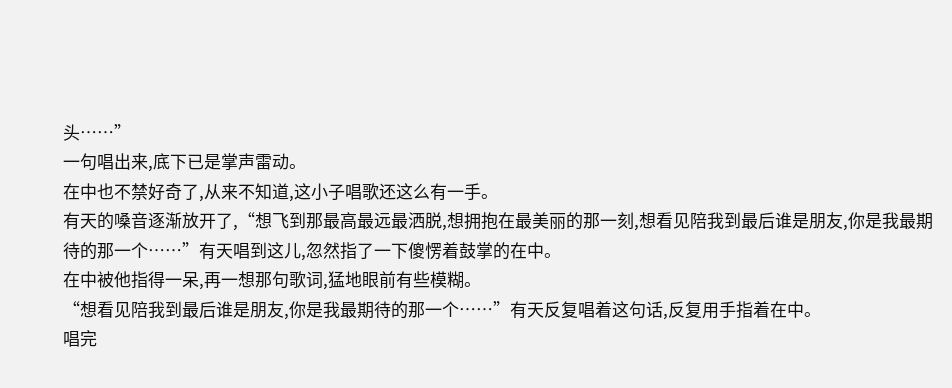头……”
一句唱出来,底下已是掌声雷动。
在中也不禁好奇了,从来不知道,这小子唱歌还这么有一手。
有天的嗓音逐渐放开了,“想飞到那最高最远最洒脱,想拥抱在最美丽的那一刻,想看见陪我到最后谁是朋友,你是我最期待的那一个……”有天唱到这儿,忽然指了一下傻愣着鼓掌的在中。
在中被他指得一呆,再一想那句歌词,猛地眼前有些模糊。
“想看见陪我到最后谁是朋友,你是我最期待的那一个……”有天反复唱着这句话,反复用手指着在中。
唱完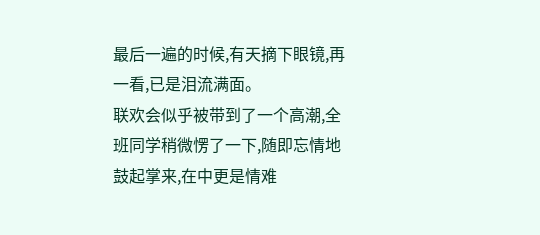最后一遍的时候,有天摘下眼镜,再一看,已是泪流满面。
联欢会似乎被带到了一个高潮,全班同学稍微愣了一下,随即忘情地鼓起掌来,在中更是情难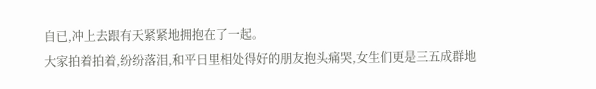自已,冲上去跟有天紧紧地拥抱在了一起。
大家拍着拍着,纷纷落泪,和平日里相处得好的朋友抱头痛哭,女生们更是三五成群地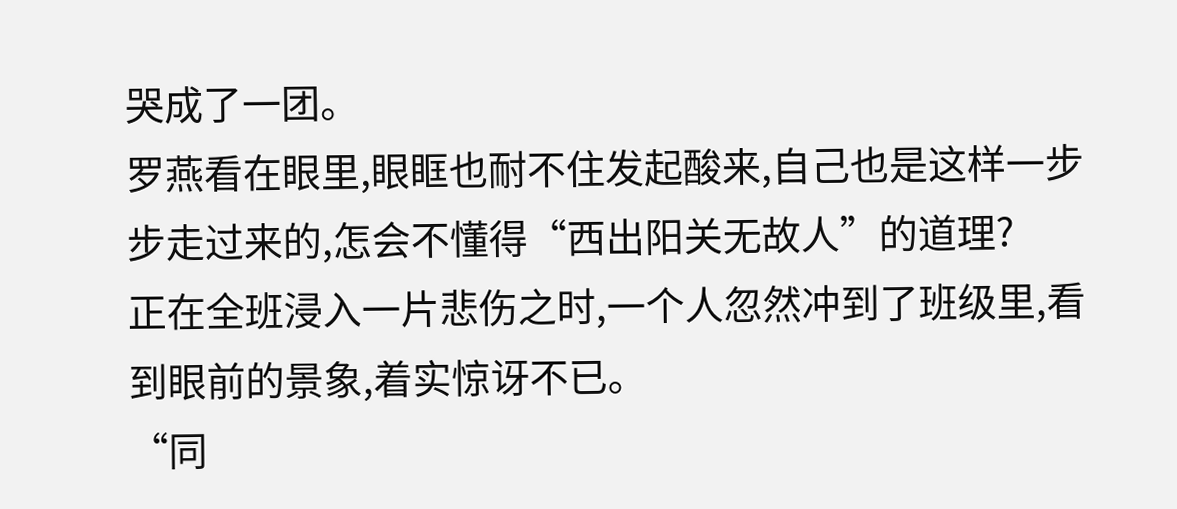哭成了一团。
罗燕看在眼里,眼眶也耐不住发起酸来,自己也是这样一步步走过来的,怎会不懂得“西出阳关无故人”的道理?
正在全班浸入一片悲伤之时,一个人忽然冲到了班级里,看到眼前的景象,着实惊讶不已。
“同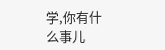学,你有什么事儿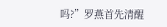吗?”罗燕首先清醒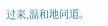过来,温和地问道。